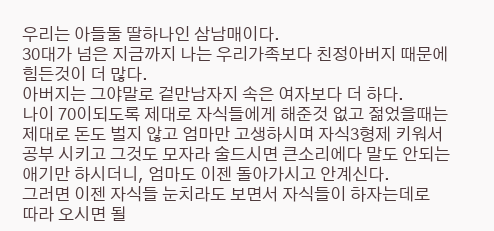우리는 아들둘 딸하나인 삼남매이다.
30대가 넘은 지금까지 나는 우리가족보다 친정아버지 때문에
힘든것이 더 많다.
아버지는 그야말로 겉만남자지 속은 여자보다 더 하다.
나이 70이되도록 제대로 자식들에게 해준것 없고 젊었을때는
제대로 돈도 벌지 않고 엄마만 고생하시며 자식3형제 키워서
공부 시키고 그것도 모자라 술드시면 큰소리에다 말도 안되는
애기만 하시더니, 엄마도 이젠 돌아가시고 안계신다.
그러면 이젠 자식들 눈치라도 보면서 자식들이 하자는데로
따라 오시면 될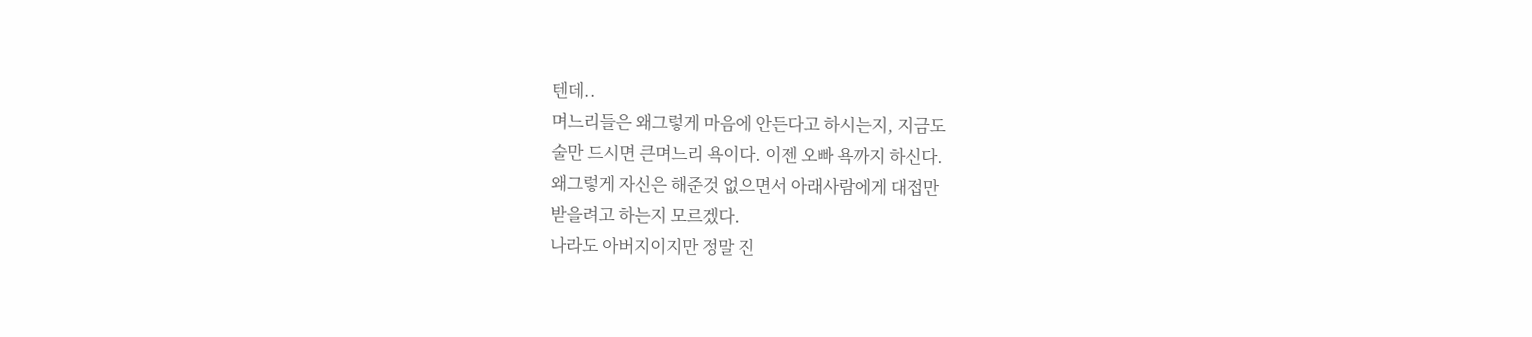텐데..
며느리들은 왜그렇게 마음에 안든다고 하시는지, 지금도
술만 드시면 큰며느리 욕이다. 이젠 오빠 욕까지 하신다.
왜그렇게 자신은 해준것 없으면서 아래사람에게 대접만
받을려고 하는지 모르겠다.
나라도 아버지이지만 정말 진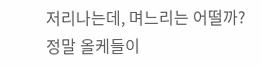저리나는데, 며느리는 어떨까?
정말 올케들이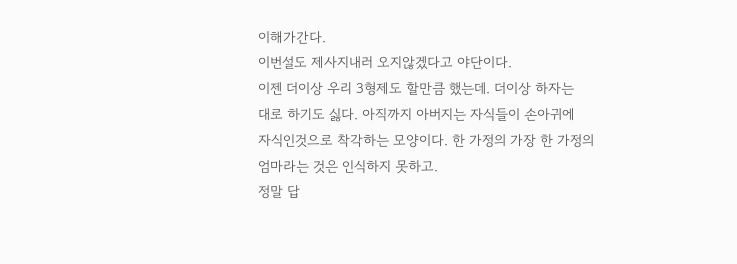이해가간다.
이번설도 제사지내러 오지않겠다고 야단이다.
이젠 더이상 우리 3형제도 할만큼 했는데. 더이상 하자는
대로 하기도 싫다. 아직까지 아버지는 자식들이 손아귀에
자식인것으로 착각하는 모양이다. 한 가정의 가장 한 가정의
엄마라는 것은 인식하지 못하고.
정말 답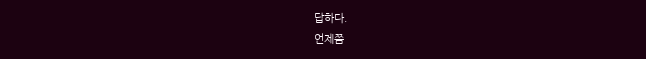답하다.
언제쯤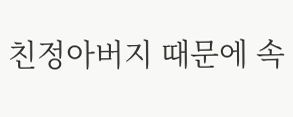친정아버지 때문에 속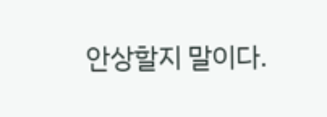안상할지 말이다.